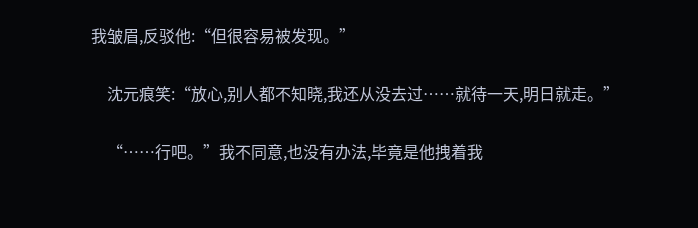我皱眉,反驳他:“但很容易被发现。”

    沈元痕笑:“放心,别人都不知晓,我还从没去过……就待一天,明日就走。”

    “……行吧。”我不同意,也没有办法,毕竟是他拽着我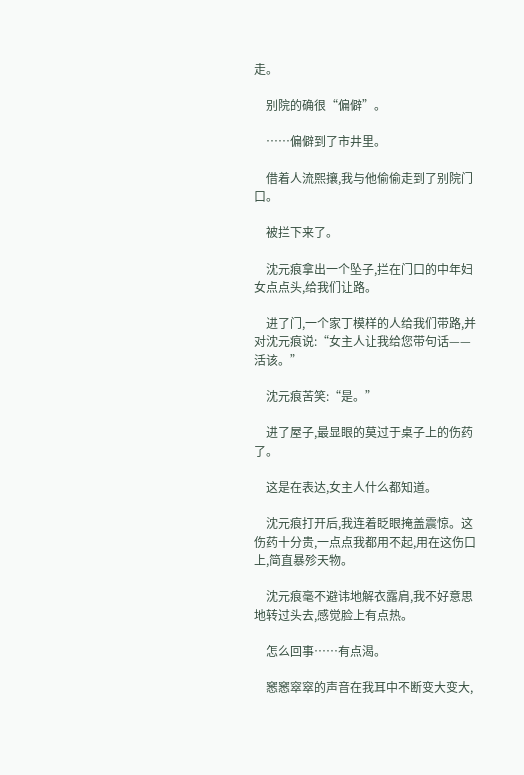走。

    别院的确很“偏僻”。

    ……偏僻到了市井里。

    借着人流熙攘,我与他偷偷走到了别院门口。

    被拦下来了。

    沈元痕拿出一个坠子,拦在门口的中年妇女点点头,给我们让路。

    进了门,一个家丁模样的人给我们带路,并对沈元痕说:“女主人让我给您带句话——活该。”

    沈元痕苦笑:“是。”

    进了屋子,最显眼的莫过于桌子上的伤药了。

    这是在表达,女主人什么都知道。

    沈元痕打开后,我连着眨眼掩盖震惊。这伤药十分贵,一点点我都用不起,用在这伤口上,简直暴殄天物。

    沈元痕毫不避讳地解衣露肩,我不好意思地转过头去,感觉脸上有点热。

    怎么回事……有点渴。

    窸窸窣窣的声音在我耳中不断变大变大,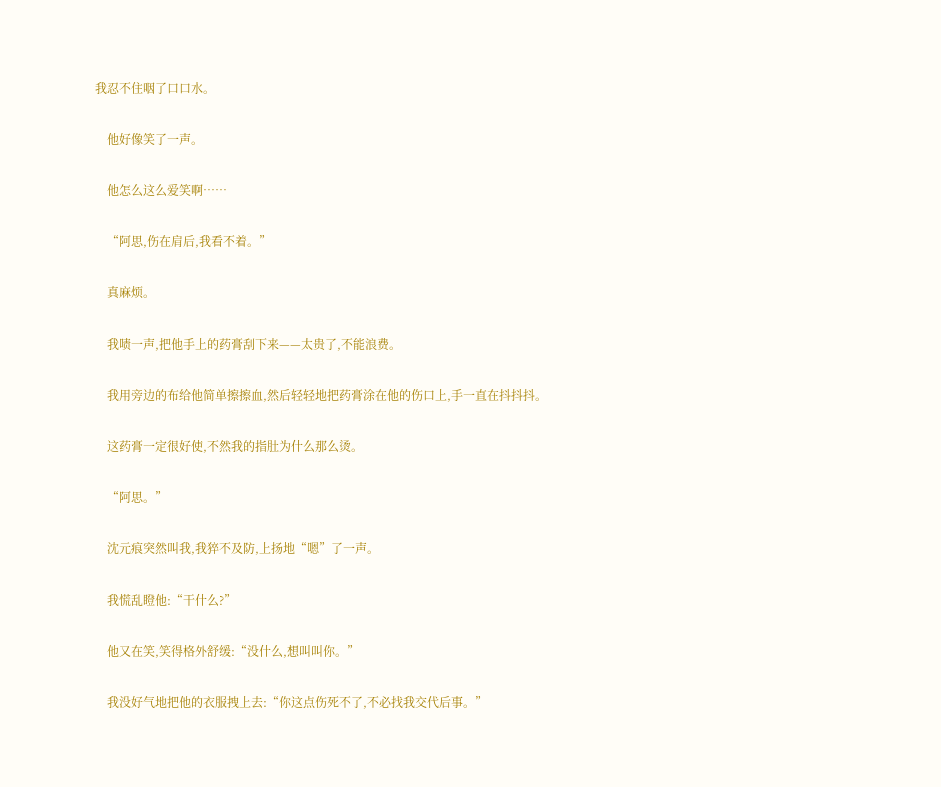我忍不住咽了口口水。

    他好像笑了一声。

    他怎么这么爱笑啊……

    “阿思,伤在肩后,我看不着。”

    真麻烦。

    我啧一声,把他手上的药膏刮下来——太贵了,不能浪费。

    我用旁边的布给他简单擦擦血,然后轻轻地把药膏涂在他的伤口上,手一直在抖抖抖。

    这药膏一定很好使,不然我的指肚为什么那么烫。

    “阿思。”

    沈元痕突然叫我,我猝不及防,上扬地“嗯”了一声。

    我慌乱瞪他:“干什么?”

    他又在笑,笑得格外舒缓:“没什么,想叫叫你。”

    我没好气地把他的衣服拽上去:“你这点伤死不了,不必找我交代后事。”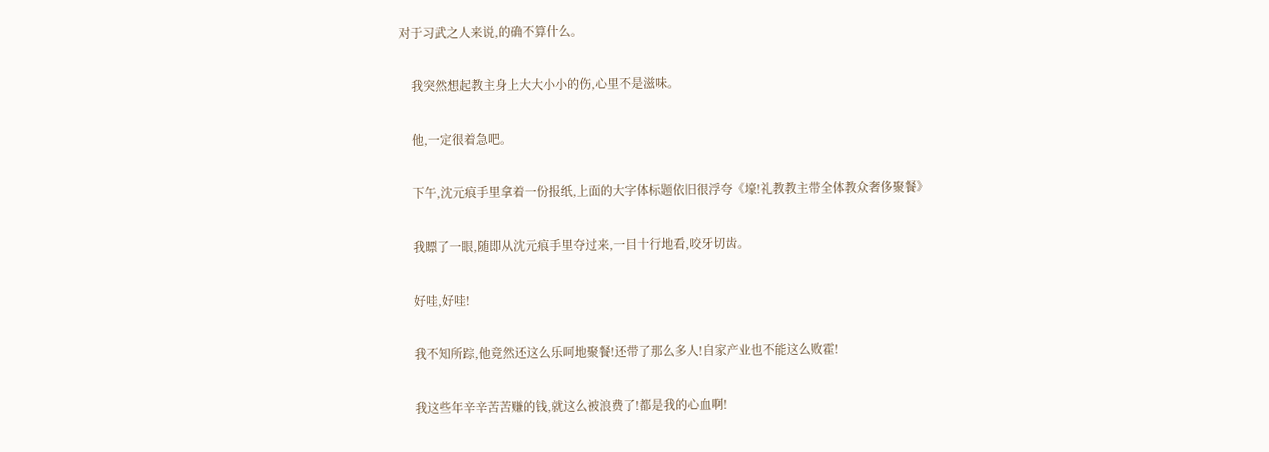对于习武之人来说,的确不算什么。

    我突然想起教主身上大大小小的伤,心里不是滋味。

    他,一定很着急吧。

    下午,沈元痕手里拿着一份报纸,上面的大字体标题依旧很浮夸《壕!礼教教主带全体教众奢侈聚餐》

    我瞟了一眼,随即从沈元痕手里夺过来,一目十行地看,咬牙切齿。

    好哇,好哇!

    我不知所踪,他竟然还这么乐呵地聚餐!还带了那么多人!自家产业也不能这么败霍!

    我这些年辛辛苦苦赚的钱,就这么被浪费了!都是我的心血啊!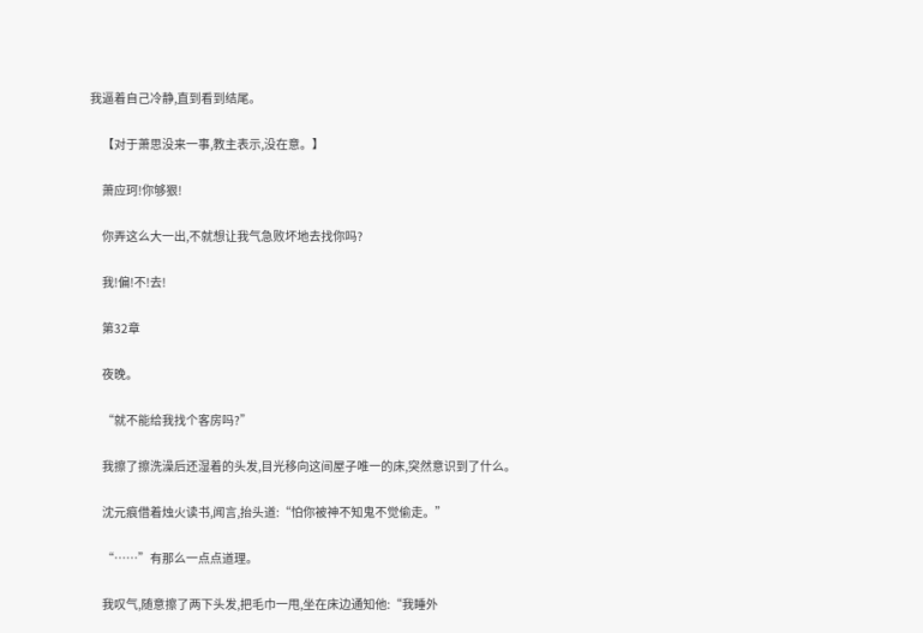我逼着自己冷静,直到看到结尾。

    【对于萧思没来一事,教主表示,没在意。】

    萧应珂!你够狠!

    你弄这么大一出,不就想让我气急败坏地去找你吗?

    我!偏!不!去!

    第32章

    夜晚。

    “就不能给我找个客房吗?”

    我擦了擦洗澡后还湿着的头发,目光移向这间屋子唯一的床,突然意识到了什么。

    沈元痕借着烛火读书,闻言,抬头道:“怕你被神不知鬼不觉偷走。”

    “……”有那么一点点道理。

    我叹气,随意擦了两下头发,把毛巾一甩,坐在床边通知他:“我睡外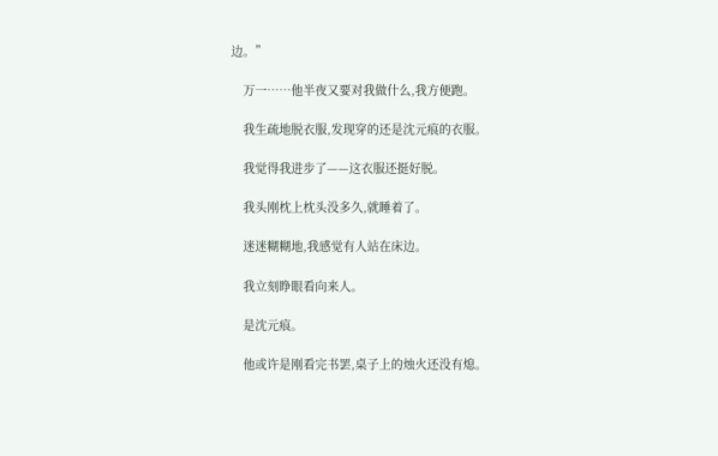边。”

    万一……他半夜又要对我做什么,我方便跑。

    我生疏地脱衣服,发现穿的还是沈元痕的衣服。

    我觉得我进步了——这衣服还挺好脱。

    我头刚枕上枕头没多久,就睡着了。

    迷迷糊糊地,我感觉有人站在床边。

    我立刻睁眼看向来人。

    是沈元痕。

    他或许是刚看完书罢,桌子上的烛火还没有熄。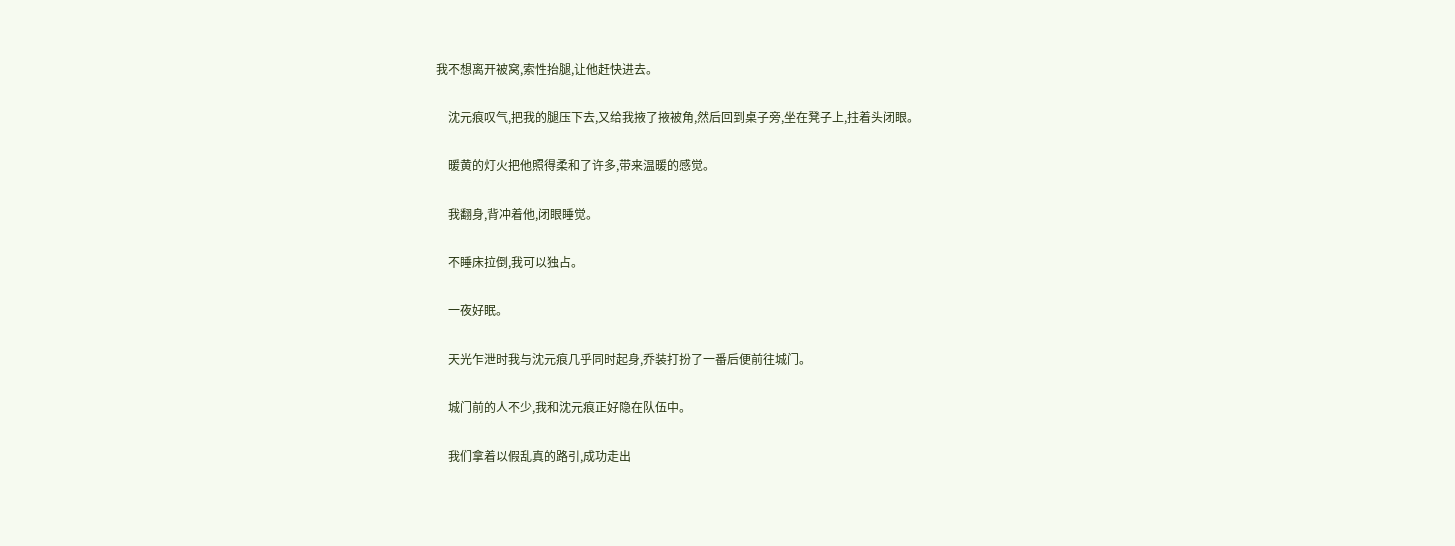我不想离开被窝,索性抬腿,让他赶快进去。

    沈元痕叹气,把我的腿压下去,又给我掖了掖被角,然后回到桌子旁,坐在凳子上,拄着头闭眼。

    暖黄的灯火把他照得柔和了许多,带来温暖的感觉。

    我翻身,背冲着他,闭眼睡觉。

    不睡床拉倒,我可以独占。

    一夜好眠。

    天光乍泄时我与沈元痕几乎同时起身,乔装打扮了一番后便前往城门。

    城门前的人不少,我和沈元痕正好隐在队伍中。

    我们拿着以假乱真的路引,成功走出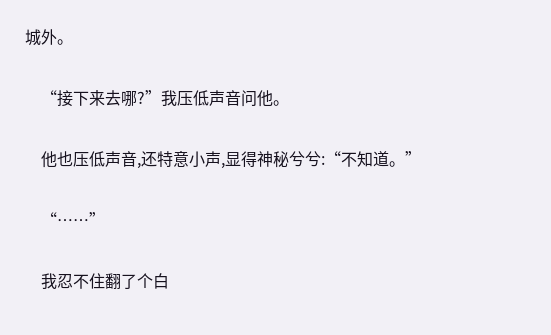城外。

    “接下来去哪?”我压低声音问他。

    他也压低声音,还特意小声,显得神秘兮兮:“不知道。”

    “……”

    我忍不住翻了个白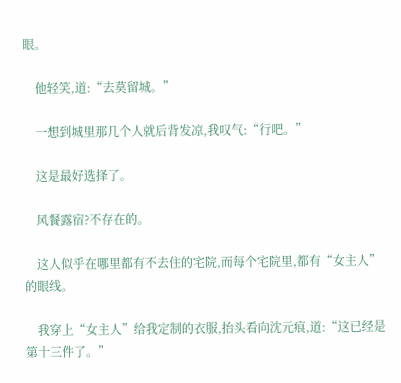眼。

    他轻笑,道:“去莫留城。”

    一想到城里那几个人就后背发凉,我叹气:“行吧。”

    这是最好选择了。

    风餐露宿?不存在的。

    这人似乎在哪里都有不去住的宅院,而每个宅院里,都有“女主人”的眼线。

    我穿上“女主人”给我定制的衣服,抬头看向沈元痕,道:“这已经是第十三件了。”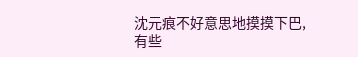沈元痕不好意思地摸摸下巴,有些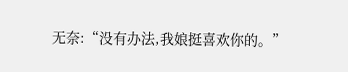无奈:“没有办法,我娘挺喜欢你的。”